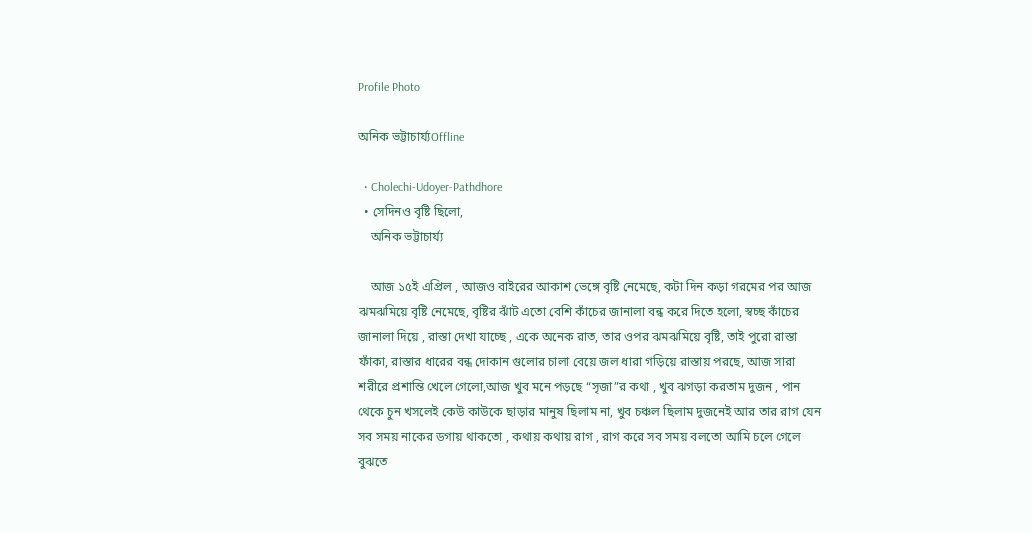Profile Photo

অনিক ভট্টাচার্য্যOffline

  • Cholechi-Udoyer-Pathdhore
  • সেদিনও বৃষ্টি ছিলো,
    অনিক ভট্টাচার্য্য

    আজ ১৫ই এপ্রিল , আজ‌ও বাইরের আকাশ ভেঙ্গে বৃষ্টি নেমেছে, কটা দিন কড়া গরমের পর আজ ঝমঝমিয়ে বৃষ্টি নেমেছে, বৃষ্টির ঝাঁট এতো বেশি কাঁচের জানালা বন্ধ করে দিতে হলো, স্বচ্ছ কাঁচের জানালা দিয়ে , রাস্তা দেখা যাচ্ছে , একে অনেক রাত, তার ওপর ঝমঝমিয়ে বৃষ্টি, তাই পুরো রাস্তা ফাঁকা, রাস্তার ধারের বন্ধ দোকান গুলোর চালা বেয়ে জল ধারা গড়িয়ে রাস্তায় পরছে, আজ সারা শরীরে প্রশান্তি খেলে গেলো,আজ খুব মনে পড়ছে “সৃজা”র কথা , খুব ঝগড়া করতাম দুজন , পান থেকে চুন খসলেই কেউ কাউকে ছাড়ার মানুষ ছিলাম না, খুব চঞ্চল ছিলাম দুজনেই আর তার রাগ যেন সব সময় নাকের ডগায় থাকতো , কথায় কথায় রাগ , রাগ করে সব সময় বলতো আমি চলে গেলে বুঝতে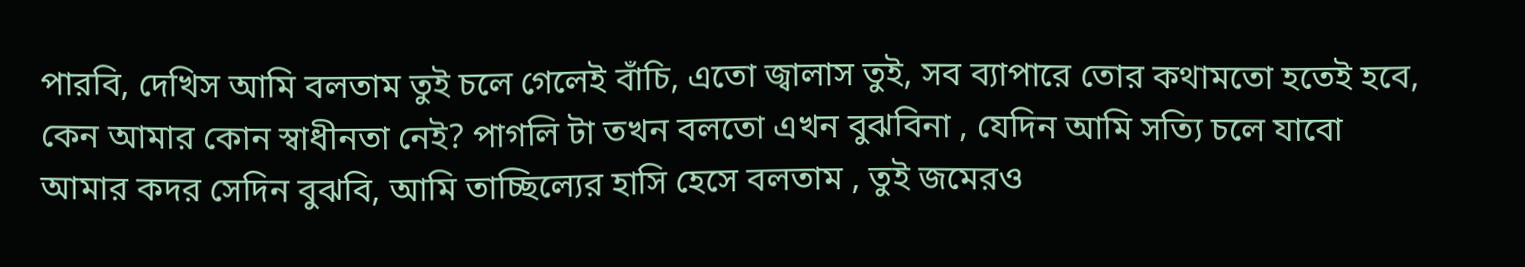পারবি, দেখিস আমি বলতাম তুই চলে গেলেই বাঁচি, এতো জ্বালাস তুই, সব ব্যাপারে তোর কথামতো হতেই হবে, কেন আমার কোন স্বাধীনতা নেই? পাগলি টা তখন বলতো এখন বুঝবিনা , যেদিন আমি সত্যি চলে যাবো আমার কদর সেদিন বুঝবি, আমি তাচ্ছিল্যের হাসি হেসে বলতাম , তুই জমের‌ও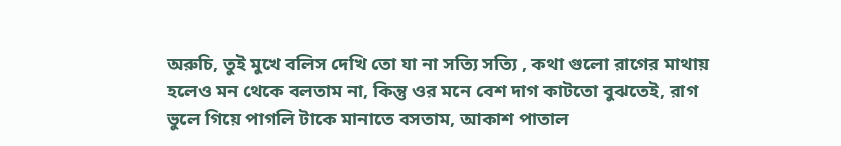অরুচি, তুই মুখে বলিস দেখি তো যা না সত্যি সত্যি , কথা গুলো রাগের মাথায় হলেও মন থেকে বলতাম না, কিন্তু ওর মনে বেশ দাগ কাটতো বুঝতেই, রাগ ভুলে গিয়ে পাগলি টাকে মানাতে বসতাম, আকাশ পাতাল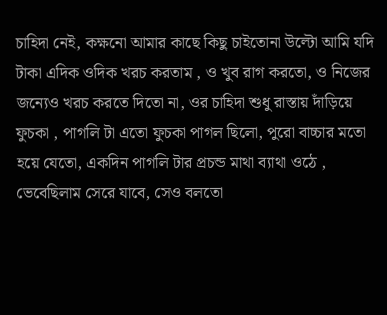চাহিদা নেই, কক্ষনো‌ আমার কাছে কিছু চাইতোনা উল্টো আমি যদি টাকা এদিক ওদিক খরচ করতাম , ও খুব রাগ করতো, ও নিজের জন্যেও খরচ করতে দিতো না, ওর চাহিদা শুধু রাস্তায় দাঁড়িয়ে ফুচকা , পাগলি টা এতো ফুচকা পাগল ছিলো, পুরো বাচ্চার মতো হয়ে যেতো, একদিন পাগলি টার প্রচন্ড মাথা ব্যাথা ওঠে , ভেবেছিলাম সেরে যাবে, সেও বলতো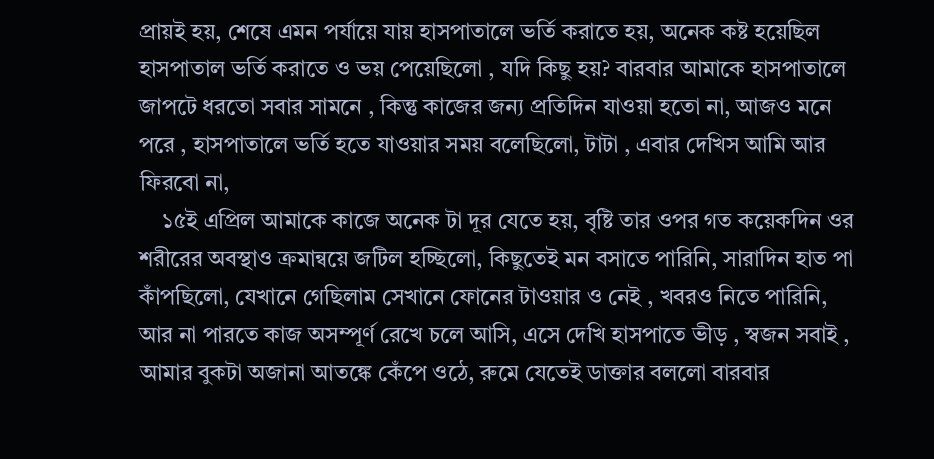প্রায়‌ই হয়, শেষে এমন পর্যায়ে যায় হাসপাতালে ভর্তি করাতে হয়, অনেক কষ্ট হয়েছিল হাসপাতাল ভর্তি করাতে ও ভয় পেয়েছিলো , যদি কিছু হয়? বারবার আমাকে হাসপাতালে জাপটে ধরতো সবার সামনে , কিন্তু কাজের জন্য প্রতিদিন যাওয়া হতো না, আজ‌ও মনে পরে , হাসপাতালে ভর্তি হতে যাওয়ার সময় বলেছিলো, টাটা , এবার দেখিস আমি আর ফিরবো না,
    ১৫ই এপ্রিল আমাকে কাজে অনেক টা দূর যেতে হয়, বৃষ্টি তার ওপর গত কয়েকদিন ওর শরীরের অবস্থাও ক্রমান্বয়ে জটিল হচ্ছিলো, কিছুতেই মন বসাতে পারিনি, সারাদিন হাত পা কাঁপছিলো, যেখানে গেছিলাম সেখানে ফোনের টাওয়ার ও নেই , খবর‌ও‌ নিতে পারিনি, আর না পারতে কাজ অসম্পূর্ণ রেখে চলে আসি, এসে দেখি হাসপাতে ভীড় , স্বজন সবাই , আমার বুকটা অজানা আতঙ্কে কেঁপে ওঠে, রুমে যেতেই ডাক্তার বললো বারবার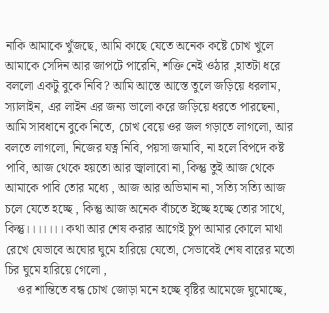নাকি আমাকে খুঁজছে, আমি কাছে যেতে অনেক কষ্টে চোখ খুলে আমাকে সেদিন আর জাপটে পারেনি, শক্তি নেই ওঠার ,হাতটা ধরে বললো একটু বুকে নিবি? আমি আস্তে আস্তে তুলে জড়িয়ে ধরলাম, স্যালাইন, এর লাইন এর জন্য ভালো করে জড়িয়ে ধরতে পারছেনা, আমি সাবধানে বুকে নিতে, চোখ বেয়ে ওর জল গড়াতে লাগলো, আর বলতে লাগলো, নিজের যত্ন নিবি, পয়সা জমাবি, না হলে বিপদে কষ্ট পাবি, আজ থেকে হয়তো আর জ্বালাবো না, কিন্তু তুই আজ থেকে আমাকে পাবি তোর মধ্যে , আজ আর অভিমান না, সত্যি সত্যি আজ চলে যেতে হচ্ছে , কিন্তু আজ অনেক বাঁচতে ইচ্ছে হচ্ছে তোর সাথে, কিন্তু।।।।।।। কথা আর শেষ করার আগেই চুপ আমার কোলে মাথা রেখে যেভাবে অঘোর ঘুমে হারিয়ে যেতো, সেভাবেই শেষ বারের মতো চির ঘুমে হারিয়ে গেলো ,
    ওর শান্তিতে বন্ধ চোখ জোড়া মনে হচ্ছে বৃষ্টির আমেজে ঘুমোচ্ছে,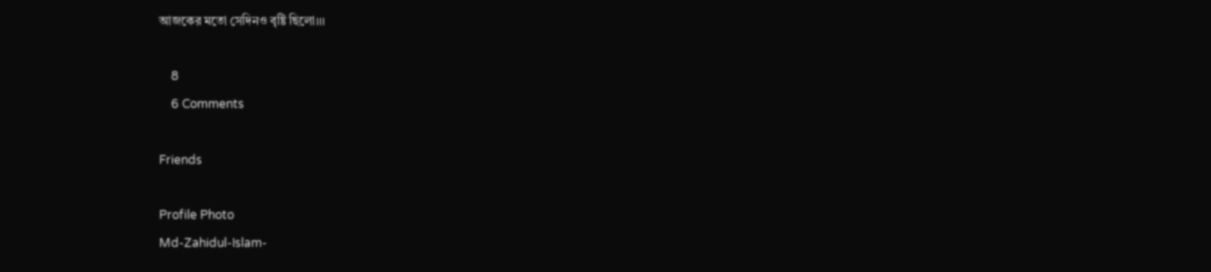আজকের মতো সেদিনও বৃষ্টি ছিলো।।।

    8
    6 Comments

Friends

Profile Photo
Md-Zahidul-Islam-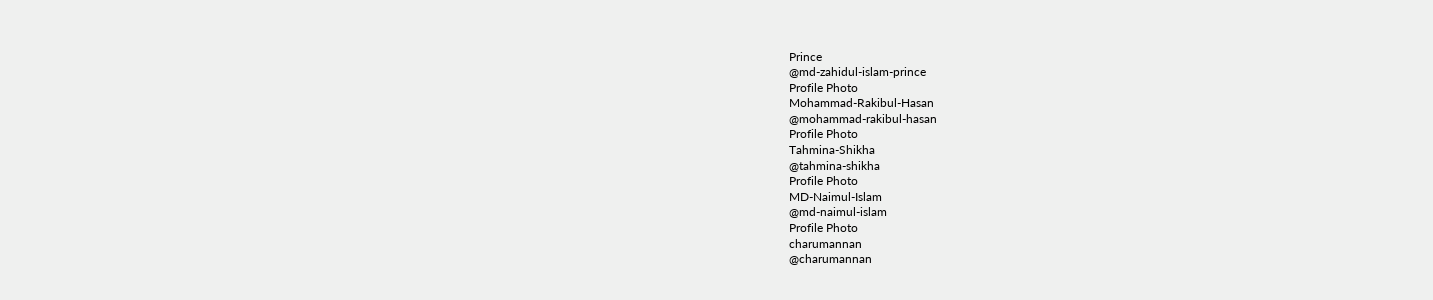Prince
@md-zahidul-islam-prince
Profile Photo
Mohammad-Rakibul-Hasan
@mohammad-rakibul-hasan
Profile Photo
Tahmina-Shikha
@tahmina-shikha
Profile Photo
MD-Naimul-Islam
@md-naimul-islam
Profile Photo
charumannan
@charumannan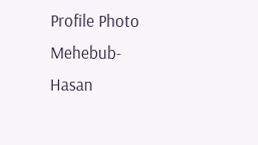Profile Photo
Mehebub-Hasan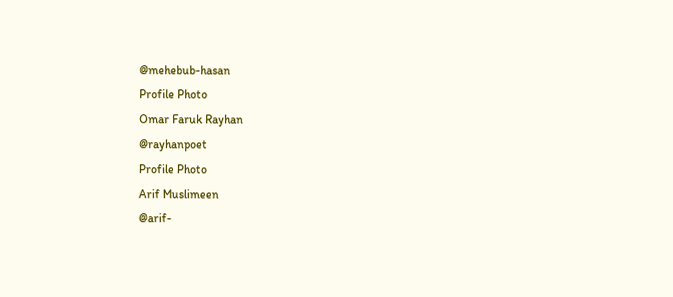@mehebub-hasan
Profile Photo
Omar Faruk Rayhan
@rayhanpoet
Profile Photo
Arif Muslimeen
@arif-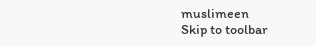muslimeen
Skip to toolbar